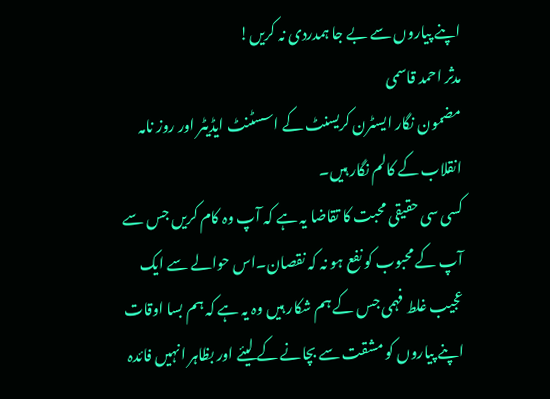اپنے پیاروں سے بے جا ہمدردی نہ کریں!
مدثر احمد قاسمی
مضمون نگار ایسٹرن کریسنٹ کے اسسٹنٹ ایڈیٹر اور روز نامہ انقلاب کے کالم نگار ہیں۔
کسی سی حقیقی محبت کا تقاضا یہ ہے کہ آپ وہ کام کریں جس سے آپ کے محبوب کو نفع ہو نہ کہ نقصان۔اس حوالے سے ایک عجیب غلط فہمی جس کے ہم شکار ہیں وہ یہ ہے کہ ہم بسا اوقات اپنے پیاروں کو مشقت سے بچانے کے لیئے اور بظاہر انہیں فائدہ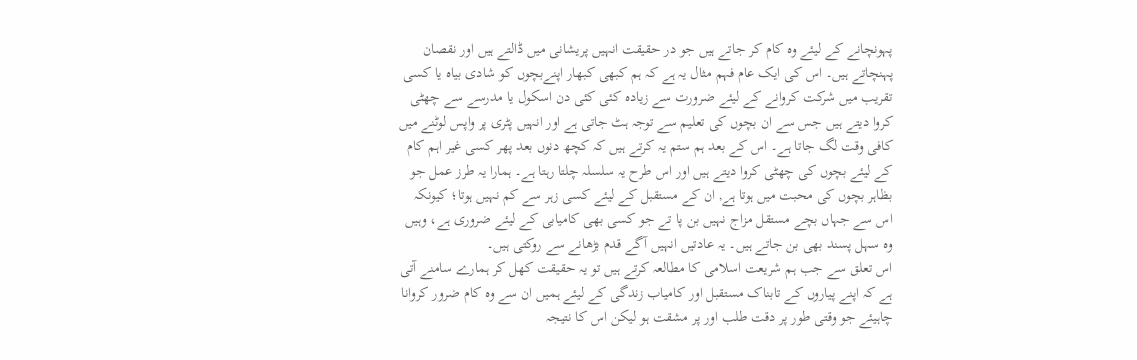پہونچانے کے لیئے وہ کام کر جاتے ہیں جو در حقیقت انہیں پریشانی میں ڈالتے ہیں اور نقصان پہنچاتے ہیں۔ اس کی ایک عام فہم مثال یہ ہے کہ ہم کبھی کبھار اپنےبچوں کو شادی بیاہ یا کسی تقریب میں شرکت کروانے کے لیئے ضرورت سے زیادہ کئی کئی دن اسکول یا مدرسے سے چھٹی کروا دیتے ہیں جس سے ان بچوں کی تعلیم سے توجہ ہٹ جاتی ہے اور انہیں پٹری پر واپس لوٹنے میں کافی وقت لگ جاتا ہے۔ اس کے بعد ہم ستم یہ کرتے ہیں کہ کچھ دنوں بعد پھر کسی غیر اہم کام کے لیئے بچوں کی چھٹی کروا دیتے ہیں اور اس طرح یہ سلسلہ چلتا رہتا ہے۔ ہمارا یہ طرز عمل جو بظاہر بچوں کی محبت میں ہوتا ہے, ان کے مستقبل کے لیئے کسی زہر سے کم نہیں ہوتا؛ کیونکہ اس سے جہاں بچے مستقل مزاج نہیں بن پا تے جو کسی بھی کامیابی کے لیئے ضروری ہے، وہیں وہ سہل پسند بھی بن جاتے ہیں۔ یہ عادتیں انہیں آگے قدم بڑھانے سے روکتی ہیں۔
اس تعلق سے جب ہم شریعت اسلامی کا مطالعہ کرتے ہیں تو یہ حقیقت کھل کر ہمارے سامنے آتی ہے کہ اپنے پیاروں کے تابناک مستقبل اور کامیاب زندگی کے لیئے ہمیں ان سے وہ کام ضرور کروانا چاہیئے جو وقتی طور پر دقت طلب اور پر مشقت ہو لیکن اس کا نتیجہ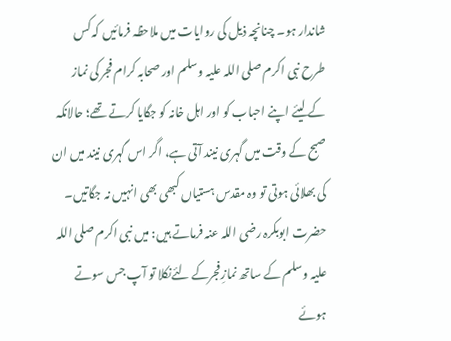شاندار ہو۔ چنانچہ ذیل کی روایات میں ملاحظہ فرمائیں کہ کس طرح نبی اکرم صلی اللہ علیہ وسلم اور صحابہ کرام فجر کی نماز کے لیئے اپنے احباب کو اور اہل خانہ کو جگایا کرتے تھے؛ حالانکہ صبح کے وقت میں گہری نیند آتی ہے، اگر اس گہری نیند میں ان کی بھلائی ہوتی تو وہ مقدس ہستیاں کبھی بھی انہیں نہ جگاتیں۔
حضرت ابوبکرہ رضی اللہ عنہ فرماتے ہیں: میں نبی اکرم صلی اللہ علیہ وسلم کے ساتھ نمازِفجرکے لئےنکلا تو آپ جس سوتے ہوئے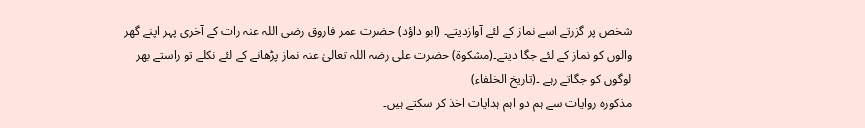شخص پر گزرتے اسے نماز کے لئے آوازدیتے۔ (ابو داؤد) حضرت عمر فاروق رضی اللہ عنہ رات کے آخری پہر اپنے گھر والوں کو نماز کے لئے جگا دیتے۔(مشکوۃ) حضرت علی رضہ اللہ تعالیٰ عنہ نماز پڑھانے کے لئے نکلے تو راستے بھر لوگوں کو جگاتے رہے ۔(تاریخ الخلفاء)
مذکورہ روایات سے ہم دو اہم ہدایات اخذ کر سکتے ہیں۔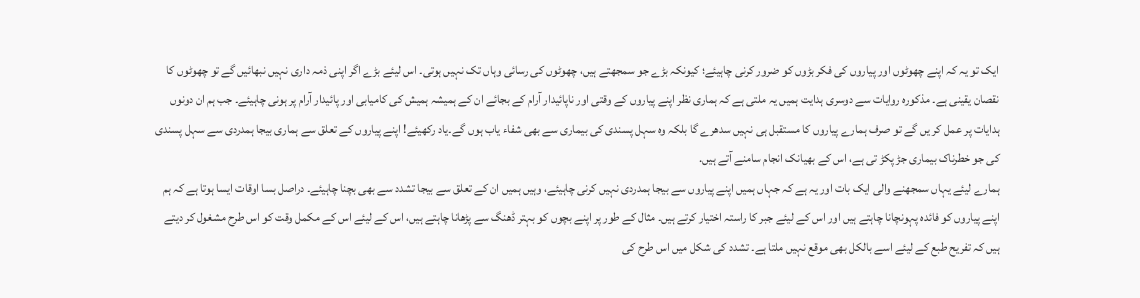ایک تو یہ کہ اپنے چھوٹوں اور پیاروں کی فکر بڑوں کو ضرور کرنی چاہیئے؛ کیونکہ بڑے جو سمجھتے ہیں، چھوٹوں کی رسائی وہاں تک نہیں ہوتی۔ اس لیئے بڑے اگر اپنی ذمہ داری نہیں نبھائیں گے تو چھوٹوں کا نقصان یقینی ہے۔ مذکورہ روایات سے دوسری ہدایت ہمیں یہ ملتی ہے کہ ہماری نظر اپنے پیاروں کے وقتی اور ناپائیدار آرام کے بجائے ان کے ہمیشہ ہمیش کی کامیابی اور پائیدار آرام پر ہونی چاہیئے۔ جب ہم ان دونوں ہدایات پر عمل کر یں گے تو صرف ہمارے پیاروں کا مستقبل ہی نہیں سدھرے گا بلکہ وہ سہل پسندی کی بیماری سے بھی شفاء یاب ہوں گے۔یاد رکھیئے! اپنے پیاروں کے تعلق سے ہماری بیجا ہمدردی سے سہل پسندی کی جو خطرناک بیماری جڑ پکڑ تی ہے، اس کے بھیانک انجام سامنے آتے ہیں.
ہمارے لیئے یہاں سمجھنے والی ایک بات اور یہ ہے کہ جہاں ہمیں اپنے پیاروں سے بیجا ہمدردی نہیں کرنی چاہیئے، وہیں ہمیں ان کے تعلق سے بیجا تشدد سے بھی بچنا چاہیئے۔ دراصل بسا اوقات ایسا ہوتا ہے کہ ہم اپنے پیاروں کو فائدہ پہونچانا چاہتے ہیں اور اس کے لیئے جبر کا راستہ اختیار کرتے ہیں۔ مثال کے طور پر اپنے بچوں کو بہتر ڈھنگ سے پڑھانا چاہتے ہیں، اس کے لیئے اس کے مکمل وقت کو اس طرح مشغول کر دیتے ہیں کہ تفریح طبع کے لیئے اسے بالکل بھی موقع نہیں ملتا ہے۔ تشدد کی شکل میں اس طرح کی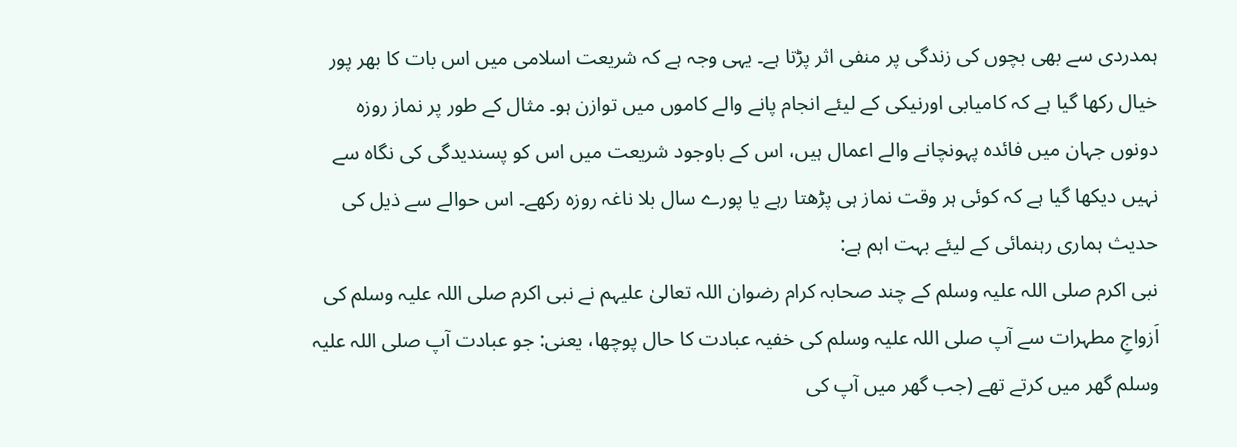ہمدردی سے بھی بچوں کی زندگی پر منفی اثر پڑتا ہے۔ یہی وجہ ہے کہ شریعت اسلامی میں اس بات کا بھر پور خیال رکھا گیا ہے کہ کامیابی اورنیکی کے لیئے انجام پانے والے کاموں میں توازن ہو۔ مثال کے طور پر نماز روزہ دونوں جہان میں فائدہ پہونچانے والے اعمال ہیں، اس کے باوجود شریعت میں اس کو پسندیدگی کی نگاہ سے نہیں دیکھا گیا ہے کہ کوئی ہر وقت نماز ہی پڑھتا رہے یا پورے سال بلا ناغہ روزہ رکھے۔ اس حوالے سے ذیل کی حدیث ہماری رہنمائی کے لیئے بہت اہم ہے:
نبی اکرم صلی اللہ علیہ وسلم کے چند صحابہ کرام رضوان اللہ تعالیٰ علیہم نے نبی اکرم صلی اللہ علیہ وسلم کی اَزواجِ مطہرات سے آپ صلی اللہ علیہ وسلم کی خفیہ عبادت کا حال پوچھا، یعنی: جو عبادت آپ صلی اللہ علیہ وسلم گھر میں کرتے تھے (جب گھر میں آپ کی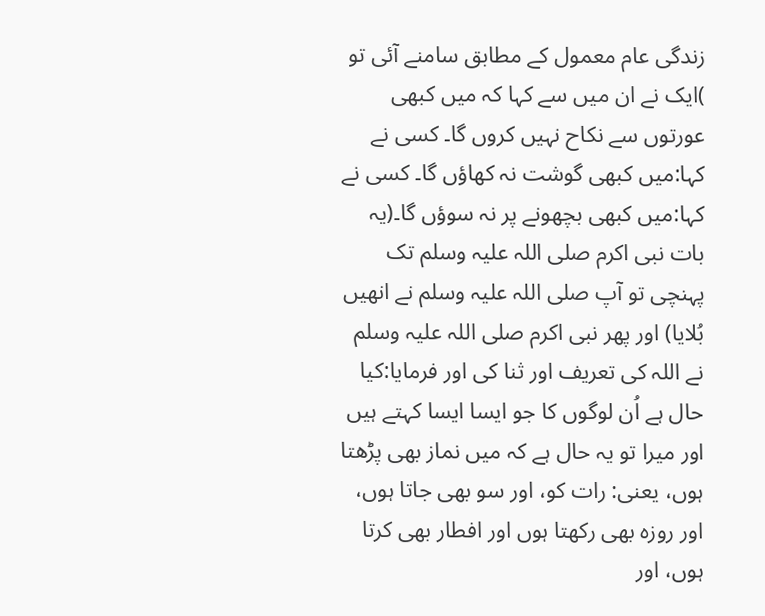زندگی عام معمول کے مطابق سامنے آئی تو )ایک نے ان میں سے کہا کہ میں کبھی عورتوں سے نکاح نہیں کروں گا۔ کسی نے کہا:میں کبھی گوشت نہ کھاؤں گا۔ کسی نے کہا:میں کبھی بچھونے پر نہ سوؤں گا۔(یہ بات نبی اکرم صلی اللہ علیہ وسلم تک پہنچی تو آپ صلی اللہ علیہ وسلم نے انھیں بُلایا) اور پھر نبی اکرم صلی اللہ علیہ وسلم نے اللہ کی تعریف اور ثنا کی اور فرمایا:کیا حال ہے اُن لوگوں کا جو ایسا ایسا کہتے ہیں اور میرا تو یہ حال ہے کہ میں نماز بھی پڑھتا ہوں، یعنی: رات کو، اور سو بھی جاتا ہوں، اور روزہ بھی رکھتا ہوں اور افطار بھی کرتا ہوں، اور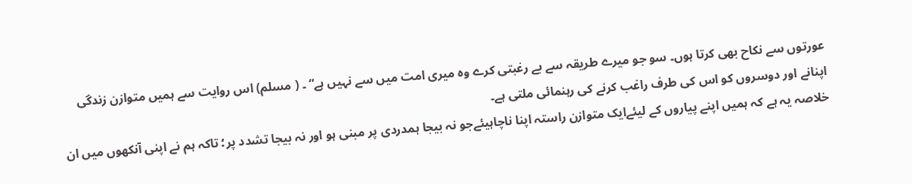عورتوں سے نکاح بھی کرتا ہوں۔ سو جو میرے طریقہ سے بے رغبتی کرے وہ میری امت میں سے نہیں ہے“ ۔ ( مسلم) اس روایت سے ہمیں متوازن زندگی اپنانے اور دوسروں کو اس کی طرف راغب کرنے کی رہنمائی ملتی ہے۔
خلاصہ یہ ہے کہ ہمیں اپنے پیاروں کے لیئےایک متوازن راستہ اپنا ناچاہیئےجو نہ بیجا ہمدردی پر مبنی ہو اور نہ بیجا تشدد پر؛ تاکہ ہم نے اپنی آنکھوں میں ان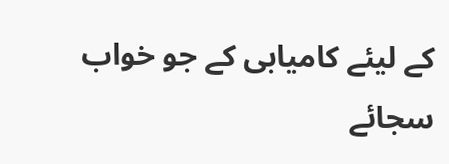کے لیئے کامیابی کے جو خواب سجائے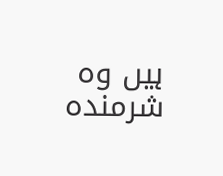ہیں وہ شرمندہ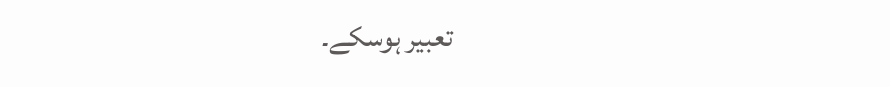تعبیر ہوسکے۔